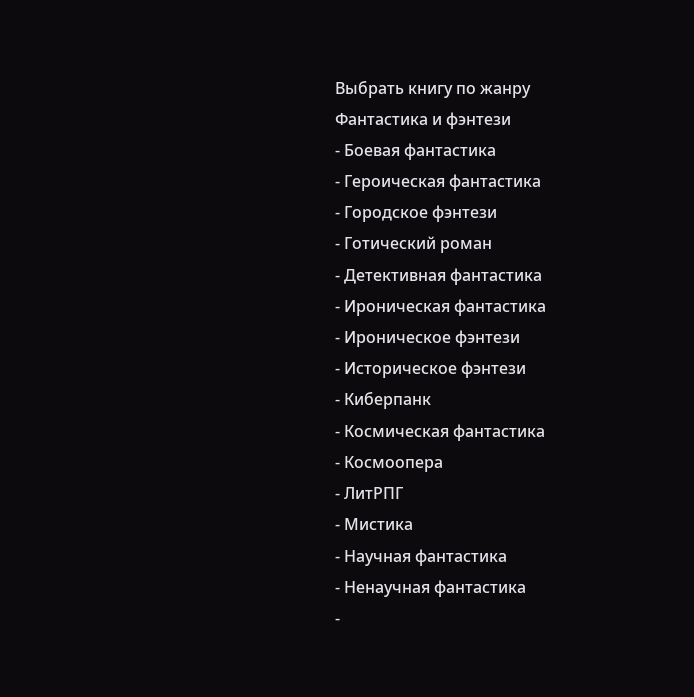Выбрать книгу по жанру
Фантастика и фэнтези
- Боевая фантастика
- Героическая фантастика
- Городское фэнтези
- Готический роман
- Детективная фантастика
- Ироническая фантастика
- Ироническое фэнтези
- Историческое фэнтези
- Киберпанк
- Космическая фантастика
- Космоопера
- ЛитРПГ
- Мистика
- Научная фантастика
- Ненаучная фантастика
-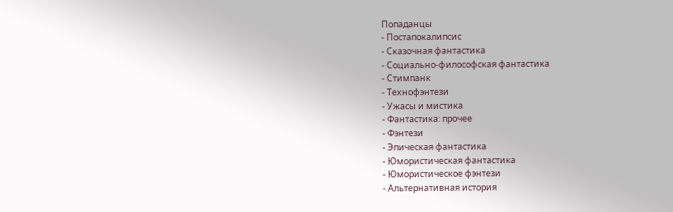Попаданцы
- Постапокалипсис
- Сказочная фантастика
- Социально-философская фантастика
- Стимпанк
- Технофэнтези
- Ужасы и мистика
- Фантастика: прочее
- Фэнтези
- Эпическая фантастика
- Юмористическая фантастика
- Юмористическое фэнтези
- Альтернативная история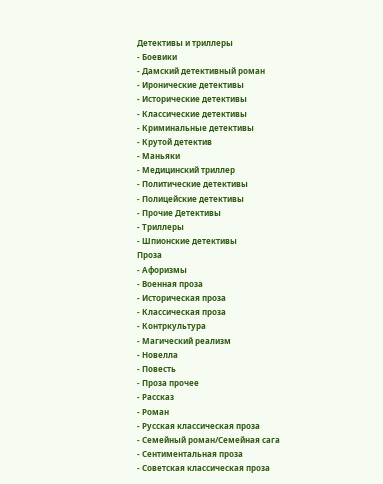Детективы и триллеры
- Боевики
- Дамский детективный роман
- Иронические детективы
- Исторические детективы
- Классические детективы
- Криминальные детективы
- Крутой детектив
- Маньяки
- Медицинский триллер
- Политические детективы
- Полицейские детективы
- Прочие Детективы
- Триллеры
- Шпионские детективы
Проза
- Афоризмы
- Военная проза
- Историческая проза
- Классическая проза
- Контркультура
- Магический реализм
- Новелла
- Повесть
- Проза прочее
- Рассказ
- Роман
- Русская классическая проза
- Семейный роман/Семейная сага
- Сентиментальная проза
- Советская классическая проза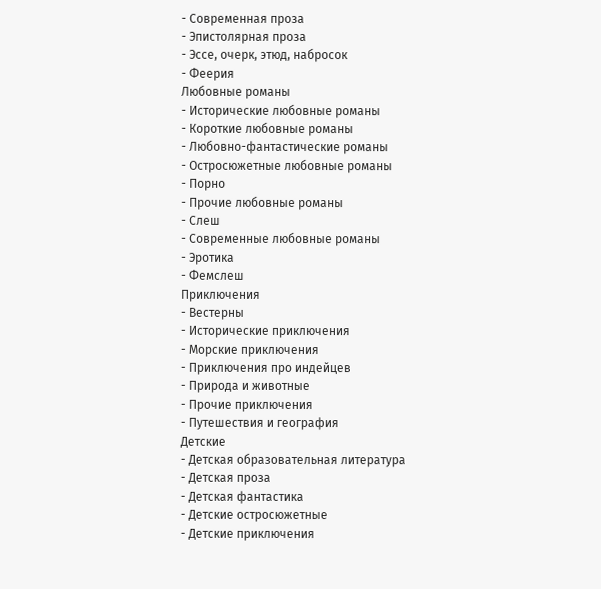- Современная проза
- Эпистолярная проза
- Эссе, очерк, этюд, набросок
- Феерия
Любовные романы
- Исторические любовные романы
- Короткие любовные романы
- Любовно-фантастические романы
- Остросюжетные любовные романы
- Порно
- Прочие любовные романы
- Слеш
- Современные любовные романы
- Эротика
- Фемслеш
Приключения
- Вестерны
- Исторические приключения
- Морские приключения
- Приключения про индейцев
- Природа и животные
- Прочие приключения
- Путешествия и география
Детские
- Детская образовательная литература
- Детская проза
- Детская фантастика
- Детские остросюжетные
- Детские приключения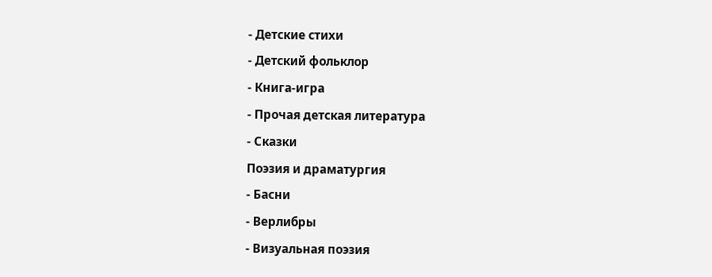- Детские стихи
- Детский фольклор
- Книга-игра
- Прочая детская литература
- Сказки
Поэзия и драматургия
- Басни
- Верлибры
- Визуальная поэзия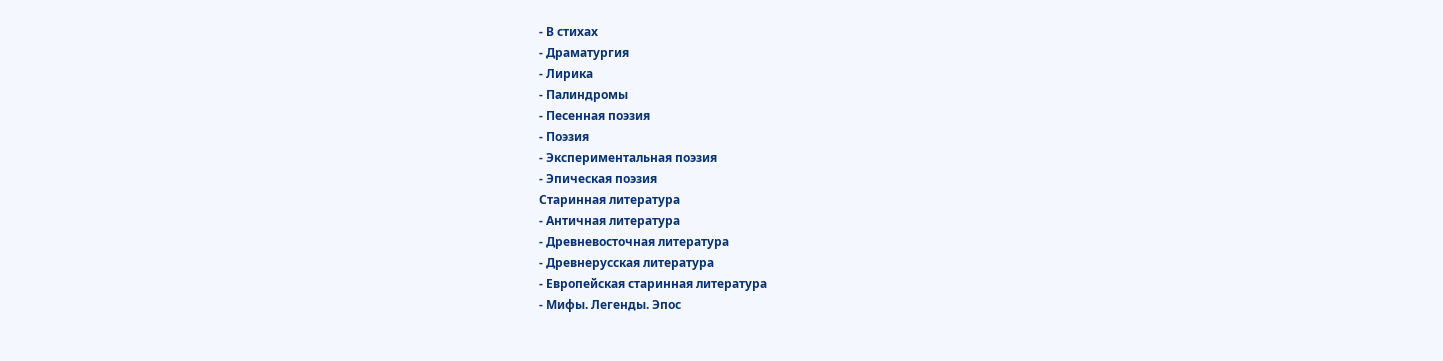- В стихах
- Драматургия
- Лирика
- Палиндромы
- Песенная поэзия
- Поэзия
- Экспериментальная поэзия
- Эпическая поэзия
Старинная литература
- Античная литература
- Древневосточная литература
- Древнерусская литература
- Европейская старинная литература
- Мифы. Легенды. Эпос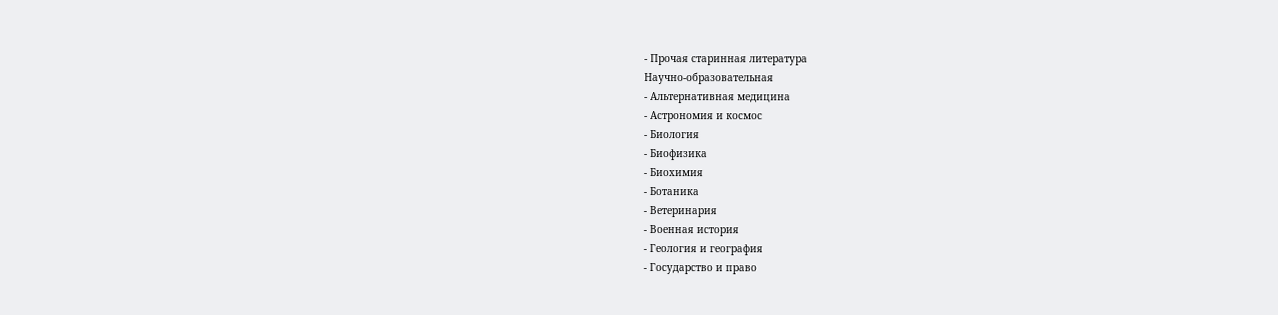- Прочая старинная литература
Научно-образовательная
- Альтернативная медицина
- Астрономия и космос
- Биология
- Биофизика
- Биохимия
- Ботаника
- Ветеринария
- Военная история
- Геология и география
- Государство и право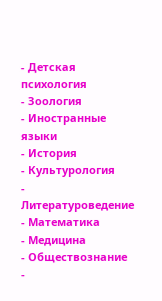- Детская психология
- Зоология
- Иностранные языки
- История
- Культурология
- Литературоведение
- Математика
- Медицина
- Обществознание
-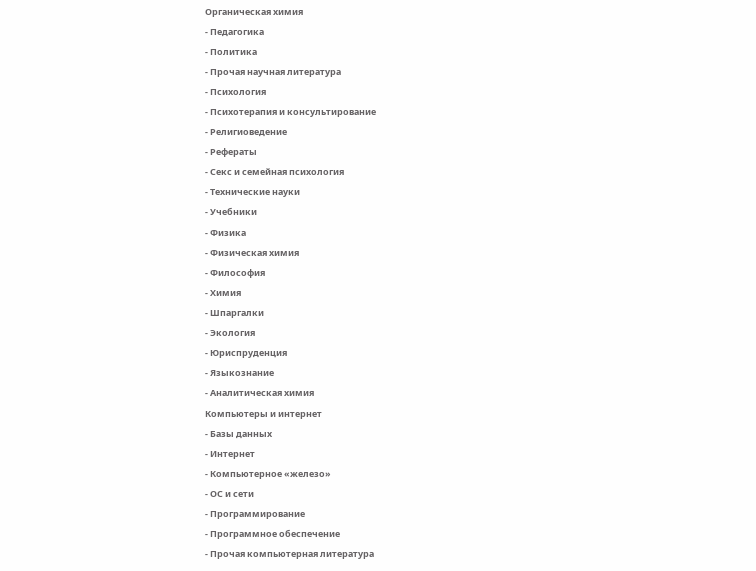Органическая химия
- Педагогика
- Политика
- Прочая научная литература
- Психология
- Психотерапия и консультирование
- Религиоведение
- Рефераты
- Секс и семейная психология
- Технические науки
- Учебники
- Физика
- Физическая химия
- Философия
- Химия
- Шпаргалки
- Экология
- Юриспруденция
- Языкознание
- Аналитическая химия
Компьютеры и интернет
- Базы данных
- Интернет
- Компьютерное «железо»
- ОС и сети
- Программирование
- Программное обеспечение
- Прочая компьютерная литература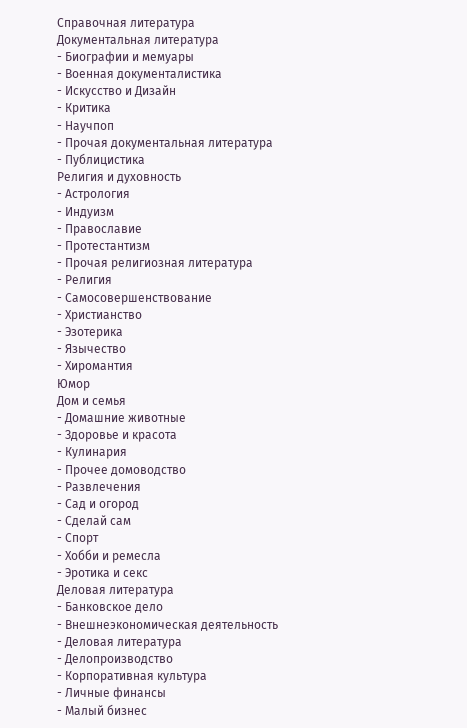Справочная литература
Документальная литература
- Биографии и мемуары
- Военная документалистика
- Искусство и Дизайн
- Критика
- Научпоп
- Прочая документальная литература
- Публицистика
Религия и духовность
- Астрология
- Индуизм
- Православие
- Протестантизм
- Прочая религиозная литература
- Религия
- Самосовершенствование
- Христианство
- Эзотерика
- Язычество
- Хиромантия
Юмор
Дом и семья
- Домашние животные
- Здоровье и красота
- Кулинария
- Прочее домоводство
- Развлечения
- Сад и огород
- Сделай сам
- Спорт
- Хобби и ремесла
- Эротика и секс
Деловая литература
- Банковское дело
- Внешнеэкономическая деятельность
- Деловая литература
- Делопроизводство
- Корпоративная культура
- Личные финансы
- Малый бизнес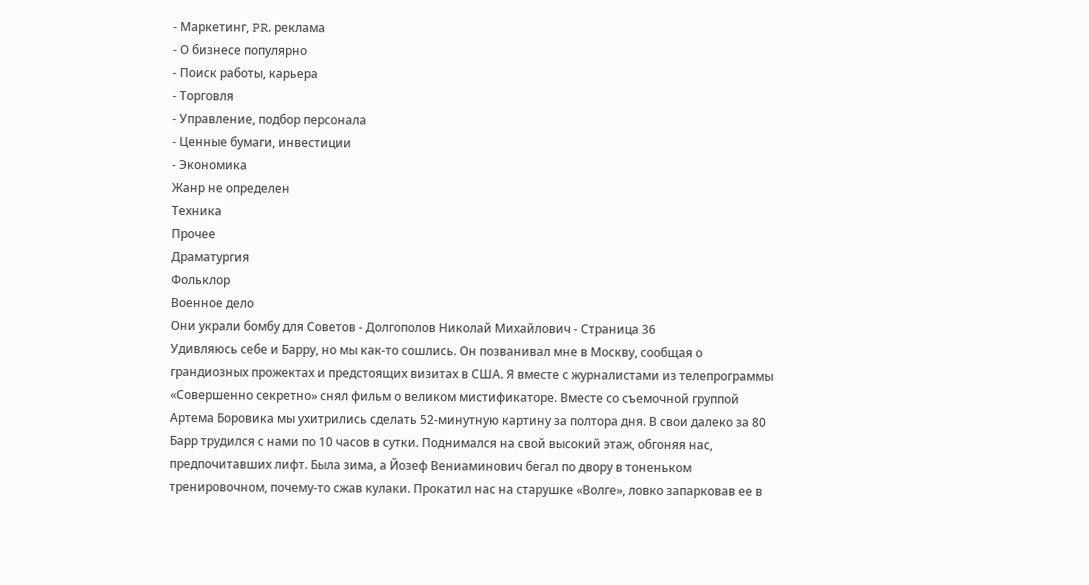- Маркетинг, PR, реклама
- О бизнесе популярно
- Поиск работы, карьера
- Торговля
- Управление, подбор персонала
- Ценные бумаги, инвестиции
- Экономика
Жанр не определен
Техника
Прочее
Драматургия
Фольклор
Военное дело
Они украли бомбу для Советов - Долгополов Николай Михайлович - Страница 36
Удивляюсь себе и Барру, но мы как-то сошлись. Он позванивал мне в Москву, сообщая о грандиозных прожектах и предстоящих визитах в США. Я вместе с журналистами из телепрограммы «Совершенно секретно» снял фильм о великом мистификаторе. Вместе со съемочной группой Артема Боровика мы ухитрились сделать 52-минутную картину за полтора дня. В свои далеко за 80 Барр трудился с нами по 10 часов в сутки. Поднимался на свой высокий этаж, обгоняя нас, предпочитавших лифт. Была зима, а Йозеф Вениаминович бегал по двору в тоненьком тренировочном, почему-то сжав кулаки. Прокатил нас на старушке «Волге», ловко запарковав ее в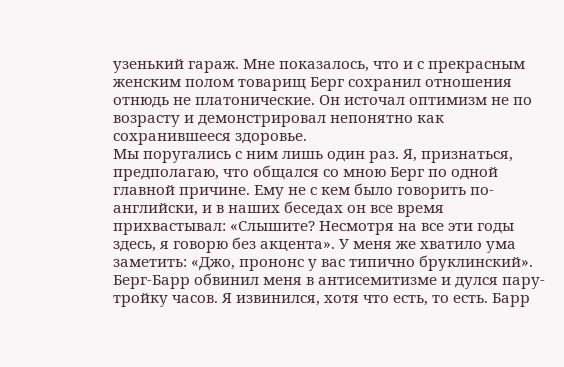узенький гараж. Мне показалось, что и с прекрасным женским полом товарищ Берг сохранил отношения отнюдь не платонические. Он источал оптимизм не по возрасту и демонстрировал непонятно как сохранившееся здоровье.
Мы поругались с ним лишь один раз. Я, признаться, предполагаю, что общался со мною Берг по одной главной причине. Ему не с кем было говорить по-английски, и в наших беседах он все время прихвастывал: «Слышите? Несмотря на все эти годы здесь, я говорю без акцента». У меня же хватило ума заметить: «Джо, прононс у вас типично бруклинский». Берг-Барр обвинил меня в антисемитизме и дулся пару-тройку часов. Я извинился, хотя что есть, то есть. Барр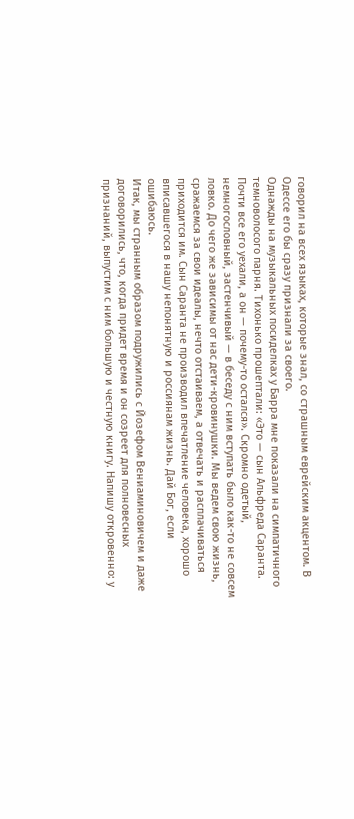говорил на всех языках, которые знал, со страшным еврейским акцентом. В Одессе его бы сразу признали за своего.
Однажды на музыкальных посиделках у Барра мне показали на симпатичного темноволосого парня. Тихонько прошептали: «Это — сын Альфреда Саранта. Почти все его уехали, а он — почему-то остался». Скромно одетый, немногословный, застенчивый — в беседу с ним вступать было как-то не совсем ловко. До чего же зависимы от нас дети-кровинушки. Мы ведем свою жизнь, сражаемся за свои идеалы, нечто отстаиваем, а отвечать и расплачиваться приходится им. Сын Саранта не производил впечатление человека, хорошо вписавшегося в нашу непонятную и россиянам жизнь. Дай Бог, если ошибаюсь.
Итак, мы странным образом подружились с Йозефом Вениаминовичем и даже договорились, что, когда придет время и он созреет для полновесных признаний, выпустим с ним большую и честную книгу. Напишу откровенно: у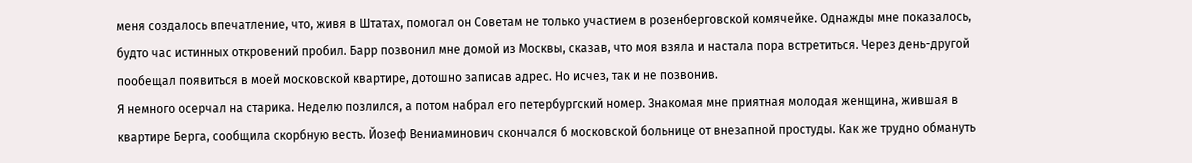меня создалось впечатление, что, живя в Штатах, помогал он Советам не только участием в розенберговской комячейке. Однажды мне показалось, будто час истинных откровений пробил. Барр позвонил мне домой из Москвы, сказав, что моя взяла и настала пора встретиться. Через день-другой пообещал появиться в моей московской квартире, дотошно записав адрес. Но исчез, так и не позвонив.
Я немного осерчал на старика. Неделю позлился, а потом набрал его петербургский номер. Знакомая мне приятная молодая женщина, жившая в квартире Берга, сообщила скорбную весть. Йозеф Вениаминович скончался б московской больнице от внезапной простуды. Как же трудно обмануть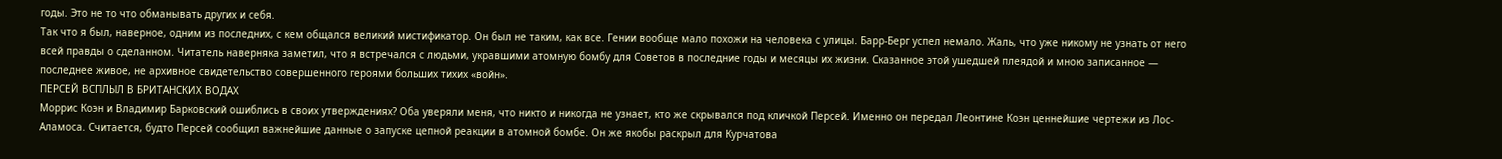годы. Это не то что обманывать других и себя.
Так что я был, наверное, одним из последних, с кем общался великий мистификатор. Он был не таким, как все. Гении вообще мало похожи на человека с улицы. Барр-Берг успел немало. Жаль, что уже никому не узнать от него всей правды о сделанном. Читатель наверняка заметил, что я встречался с людьми, укравшими атомную бомбу для Советов в последние годы и месяцы их жизни. Сказанное этой ушедшей плеядой и мною записанное — последнее живое, не архивное свидетельство совершенного героями больших тихих «войн».
ПЕРСЕЙ ВСПЛЫЛ В БРИТАНСКИХ ВОДАХ
Моррис Коэн и Владимир Барковский ошиблись в своих утверждениях? Оба уверяли меня, что никто и никогда не узнает, кто же скрывался под кличкой Персей. Именно он передал Леонтине Коэн ценнейшие чертежи из Лос-Аламоса. Считается, будто Персей сообщил важнейшие данные о запуске цепной реакции в атомной бомбе. Он же якобы раскрыл для Курчатова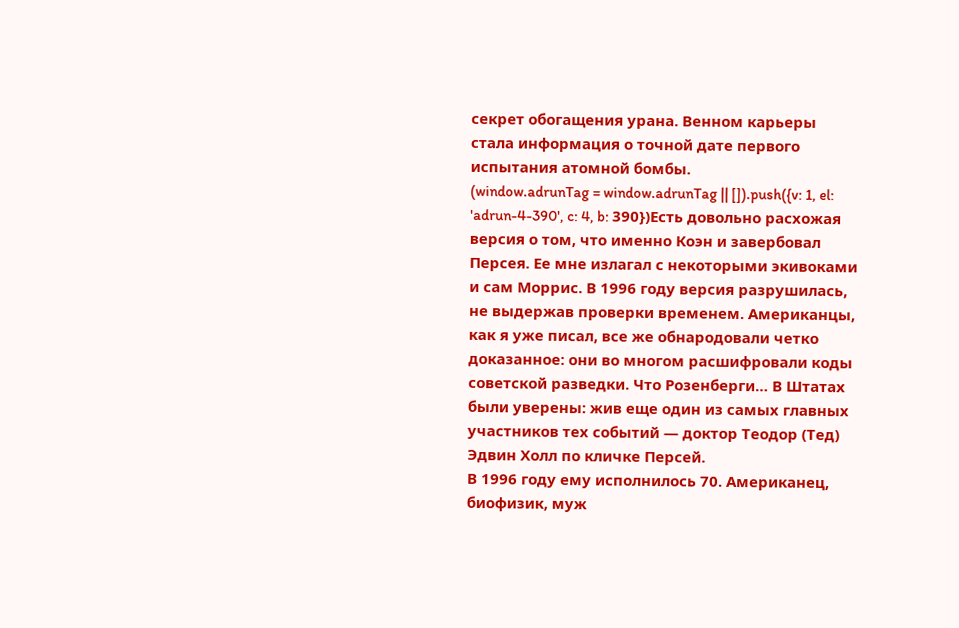секрет обогащения урана. Венном карьеры стала информация о точной дате первого испытания атомной бомбы.
(window.adrunTag = window.adrunTag || []).push({v: 1, el: 'adrun-4-390', c: 4, b: 390})Есть довольно расхожая версия о том, что именно Коэн и завербовал Персея. Ее мне излагал с некоторыми экивоками и сам Моррис. В 1996 году версия разрушилась, не выдержав проверки временем. Американцы, как я уже писал, все же обнародовали четко доказанное: они во многом расшифровали коды советской разведки. Что Розенберги… В Штатах были уверены: жив еще один из самых главных участников тех событий — доктор Теодор (Тед) Эдвин Холл по кличке Персей.
В 1996 году ему исполнилось 70. Американец, биофизик, муж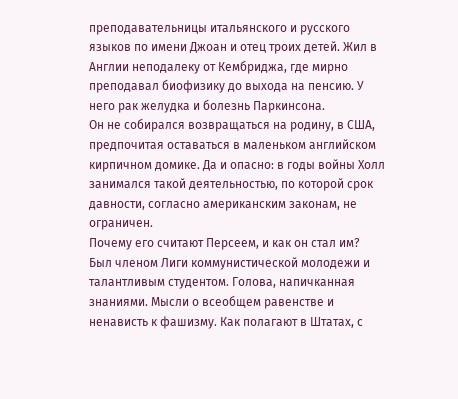преподавательницы итальянского и русского языков по имени Джоан и отец троих детей. Жил в Англии неподалеку от Кембриджа, где мирно преподавал биофизику до выхода на пенсию. У него рак желудка и болезнь Паркинсона.
Он не собирался возвращаться на родину, в США, предпочитая оставаться в маленьком английском кирпичном домике. Да и опасно: в годы войны Холл занимался такой деятельностью, по которой срок давности, согласно американским законам, не ограничен.
Почему его считают Персеем, и как он стал им? Был членом Лиги коммунистической молодежи и талантливым студентом. Голова, напичканная знаниями. Мысли о всеобщем равенстве и ненависть к фашизму. Как полагают в Штатах, с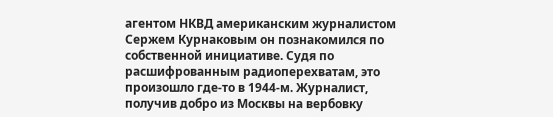агентом НКВД американским журналистом Сержем Курнаковым он познакомился по собственной инициативе. Судя по расшифрованным радиоперехватам, это произошло где-то в 1944-м. Журналист, получив добро из Москвы на вербовку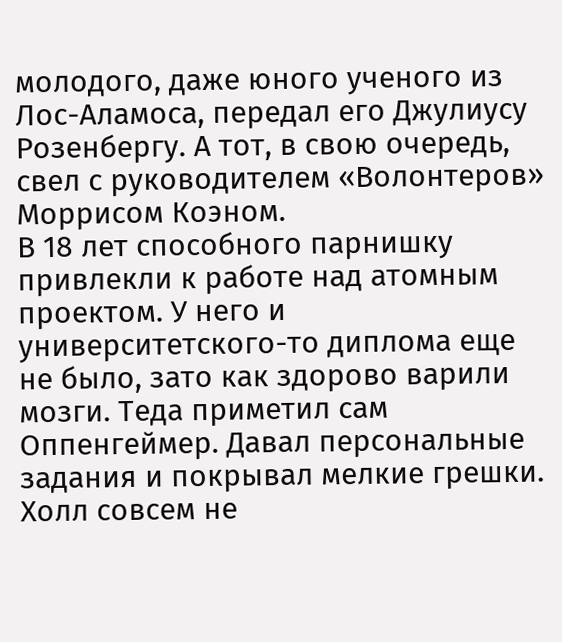молодого, даже юного ученого из Лос-Аламоса, передал его Джулиусу Розенбергу. А тот, в свою очередь, свел с руководителем «Волонтеров» Моррисом Коэном.
В 18 лет способного парнишку привлекли к работе над атомным проектом. У него и университетского-то диплома еще не было, зато как здорово варили мозги. Теда приметил сам Оппенгеймер. Давал персональные задания и покрывал мелкие грешки. Холл совсем не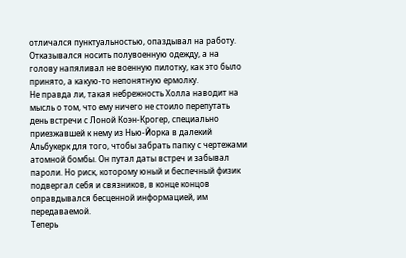отличался пунктуальностью, опаздывал на работу. Отказывался носить полувоенную одежду, а на голову напяливал не военную пилотку, как это было принято, а какую-то непонятную ермолку.
Не правда ли, такая небрежность Холла наводит на мысль о том, что ему ничего не стоило перепутать день встречи с Лоной Коэн-Крогер, специально приезжавшей к нему из Нью-Йорка в далекий Альбукерк для того, чтобы забрать папку с чертежами атомной бомбы. Он путал даты встреч и забывал пароли. Но риск, которому юный и беспечный физик подвергал себя и связников, в конце концов оправдывался бесценной информацией, им передаваемой.
Теперь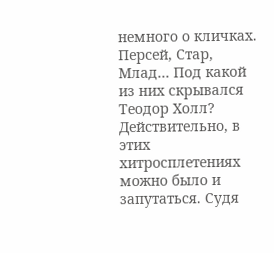немного о кличках. Персей, Стар, Млад… Под какой из них скрывался Теодор Холл? Действительно, в этих хитросплетениях можно было и запутаться. Судя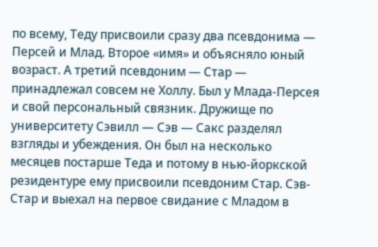по всему, Теду присвоили сразу два псевдонима — Персей и Млад. Второе «имя» и объясняло юный возраст. А третий псевдоним — Стар — принадлежал совсем не Холлу. Был у Млада-Персея и свой персональный связник. Дружище по университету Сэвилл — Сэв — Сакс разделял взгляды и убеждения. Он был на несколько месяцев постарше Теда и потому в нью-йоркской резидентуре ему присвоили псевдоним Стар. Сэв-Стар и выехал на первое свидание с Младом в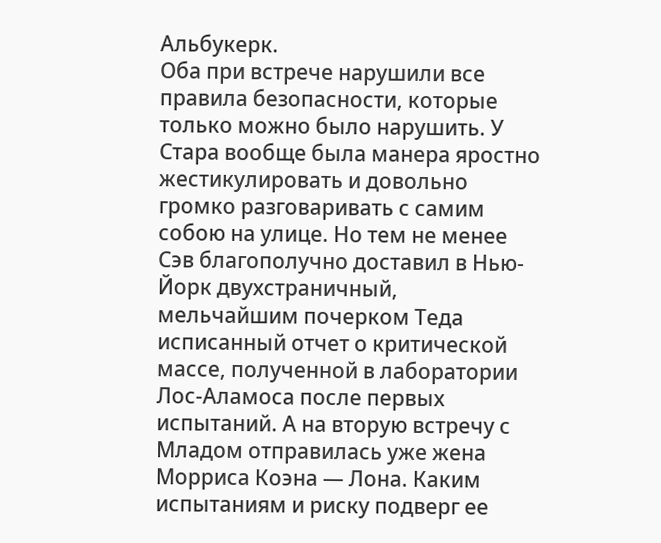Альбукерк.
Оба при встрече нарушили все правила безопасности, которые только можно было нарушить. У Стара вообще была манера яростно жестикулировать и довольно громко разговаривать с самим собою на улице. Но тем не менее Сэв благополучно доставил в Нью-Йорк двухстраничный, мельчайшим почерком Теда исписанный отчет о критической массе, полученной в лаборатории Лос-Аламоса после первых испытаний. А на вторую встречу с Младом отправилась уже жена Морриса Коэна — Лона. Каким испытаниям и риску подверг ее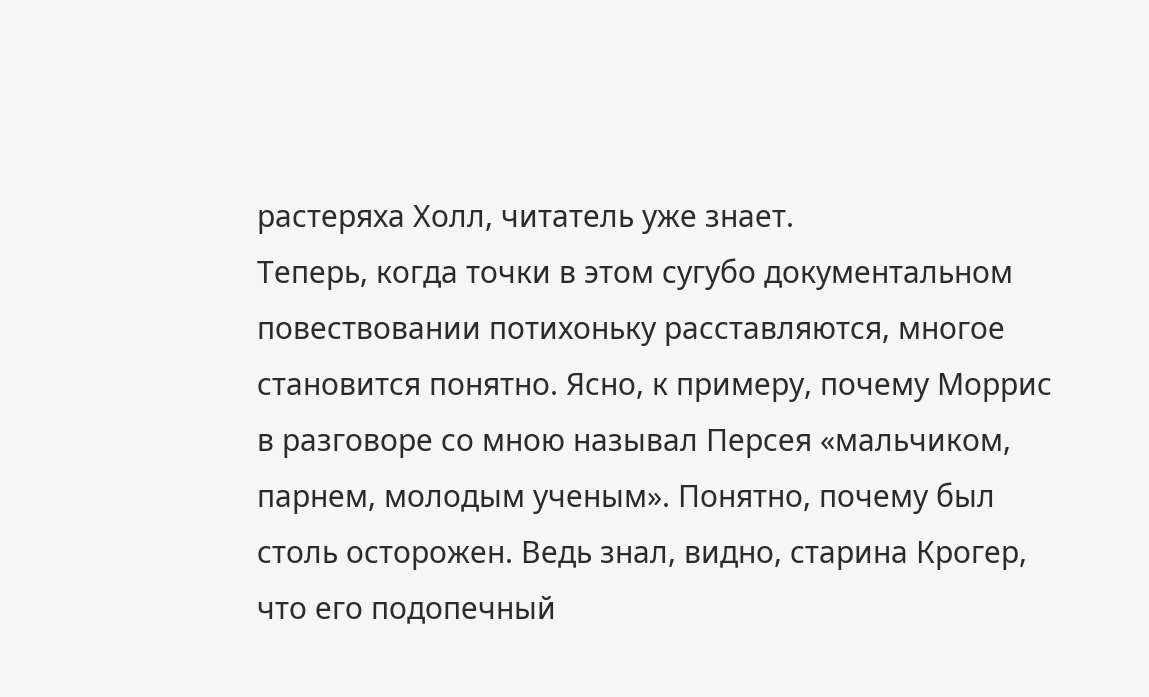растеряха Холл, читатель уже знает.
Теперь, когда точки в этом сугубо документальном повествовании потихоньку расставляются, многое становится понятно. Ясно, к примеру, почему Моррис в разговоре со мною называл Персея «мальчиком, парнем, молодым ученым». Понятно, почему был столь осторожен. Ведь знал, видно, старина Крогер, что его подопечный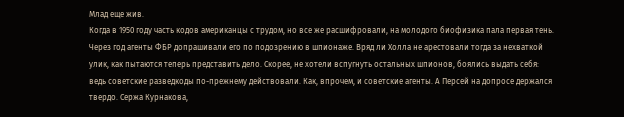Млад еще жив.
Когда в 1950 году часть кодов американцы с трудом, но все же расшифровали, на молодого биофизика пала первая тень. Через год агенты ФБР допрашивали его по подозрению в шпионаже. Вряд ли Холла не арестовали тогда за нехваткой улик, как пытаются теперь представить дело. Скорее, не хотели вспугнуть остальных шпионов, боялись выдать себя: ведь советские разведкоды по-прежнему действовали. Как, впрочем, и советские агенты. А Персей на допросе держался твердо. Сержа Курнакова,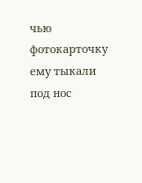чью фотокарточку ему тыкали под нос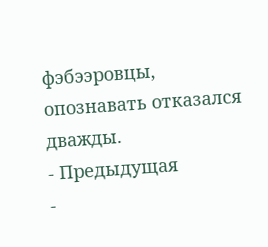фэбээровцы, опознавать отказался дважды.
- Предыдущая
-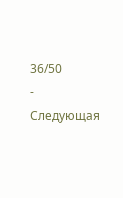36/50
- Следующая